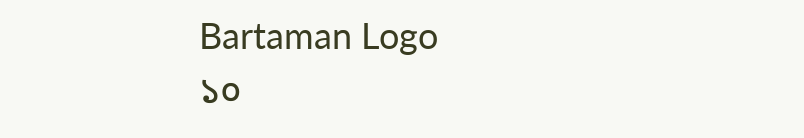Bartaman Logo
১০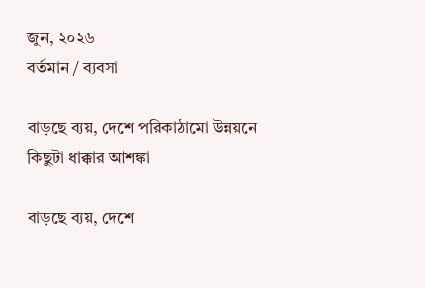জুন, ২০২৬
বর্তমান / ব্যবসা

বাড়ছে ব্যয়, দেশে পরিকাঠামো উন্নয়নে কিছুটা ধাক্কার আশঙ্কা

বাড়ছে ব্যয়, দেশে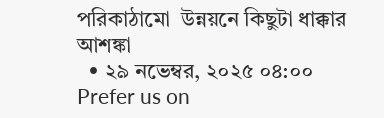পরিকাঠামো  উন্নয়নে কিছুটা ধাক্কার আশঙ্কা
  • ২৯ নভেম্বর, ২০২৫ ০৪:০০
Prefer us on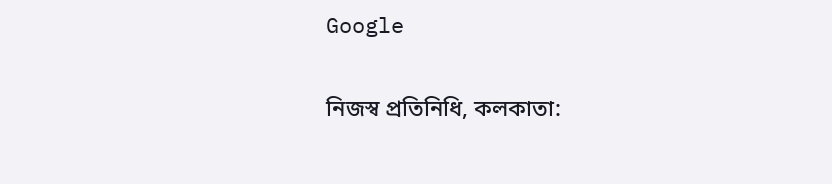Google

নিজস্ব প্রতিনিধি, কলকাতা: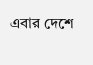এবার দেশে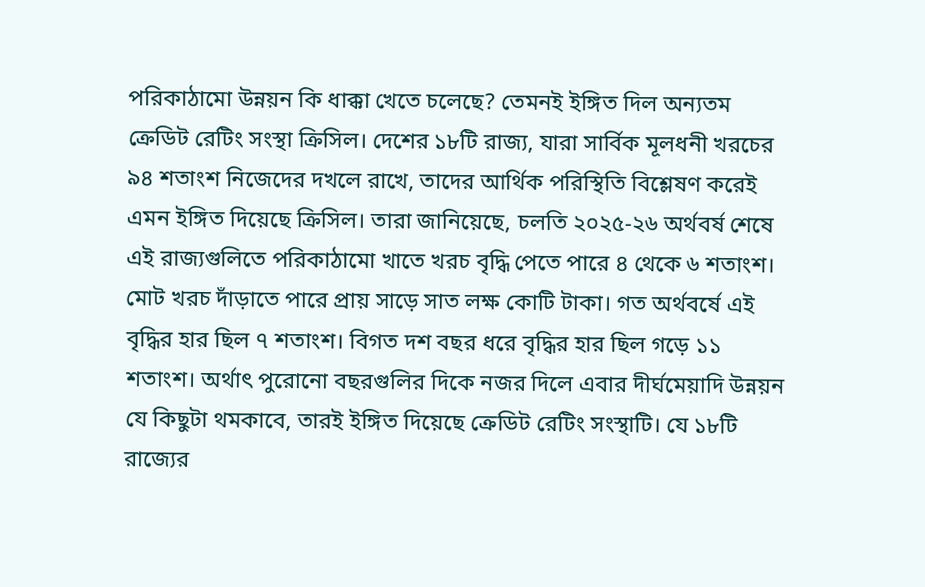পরিকাঠামো উন্নয়ন কি ধাক্কা খেতে চলেছে? তেমনই ইঙ্গিত দিল অন্যতম ক্রেডিট রেটিং সংস্থা ক্রিসিল। দেশের ১৮টি রাজ্য, যারা সার্বিক মূলধনী খরচের ৯৪ শতাংশ নিজেদের দখলে রাখে, তাদের আর্থিক পরিস্থিতি বিশ্লেষণ করেই এমন ইঙ্গিত দিয়েছে ক্রিসিল। তারা জানিয়েছে, চলতি ২০২৫-২৬ অর্থবর্ষ শেষে এই রাজ্যগুলিতে পরিকাঠামো খাতে খরচ বৃদ্ধি পেতে পারে ৪ থেকে ৬ শতাংশ। মোট খরচ দাঁড়াতে পারে প্রায় সাড়ে সাত লক্ষ কোটি টাকা। গত অর্থবর্ষে এই বৃদ্ধির হার ছিল ৭ শতাংশ। বিগত দশ বছর ধরে বৃদ্ধির হার ছিল গড়ে ১১ শতাংশ। অর্থাৎ পুরোনো বছরগুলির দিকে নজর দিলে এবার দীর্ঘমেয়াদি উন্নয়ন যে কিছুটা থমকাবে, তারই ইঙ্গিত দিয়েছে ক্রেডিট রেটিং সংস্থাটি। যে ১৮টি রাজ্যের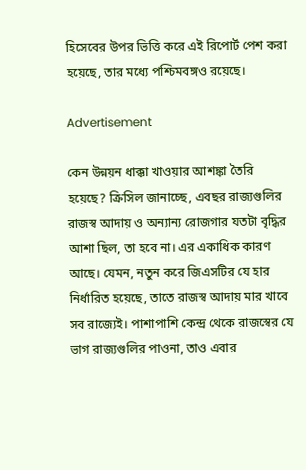হিসেবের উপর ভিত্তি করে এই রিপোর্ট পেশ করা হয়েছে, তার মধ্যে পশ্চিমবঙ্গও রয়েছে।

Advertisement

কেন উন্নয়ন ধাক্কা খাওয়ার আশঙ্কা তৈরি হয়েছে? ক্রিসিল জানাচ্ছে, এবছর রাজ্যগুলির রাজস্ব আদায় ও অন্যান্য রোজগার যতটা বৃদ্ধির আশা ছিল, তা হবে না। এর একাধিক কারণ আছে। যেমন, নতুন করে জিএসটির যে হার নির্ধারিত হয়েছে, তাতে রাজস্ব আদায় মার খাবে সব রাজ্যেই। পাশাপাশি কেন্দ্র থেকে রাজস্বের যে ভাগ রাজ্যগুলির পাওনা, তাও এবার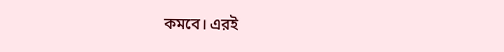কমবে। এরই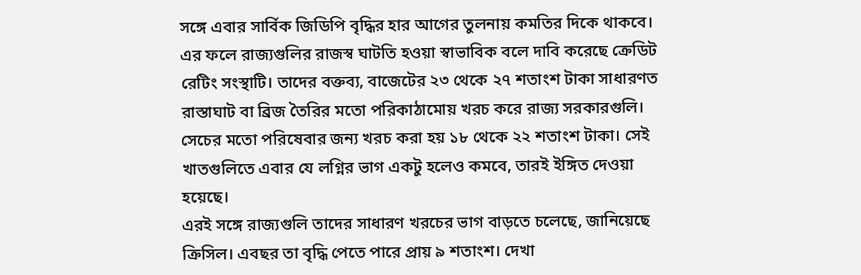সঙ্গে এবার সার্বিক জিডিপি বৃদ্ধির হার আগের তুলনায় কমতির দিকে থাকবে। এর ফলে রাজ্যগুলির রাজস্ব ঘাটতি হওয়া স্বাভাবিক বলে দাবি করেছে ক্রেডিট রেটিং সংস্থাটি। তাদের বক্তব্য, বাজেটের ২৩ থেকে ২৭ শতাংশ টাকা সাধারণত রাস্তাঘাট বা ব্রিজ তৈরির মতো পরিকাঠামোয় খরচ করে রাজ্য সরকারগুলি। সেচের মতো পরিষেবার জন্য খরচ করা হয় ১৮ থেকে ২২ শতাংশ টাকা। সেই খাতগুলিতে এবার যে লগ্নির ভাগ একটু হলেও কমবে, তারই ইঙ্গিত দেওয়া হয়েছে।
এরই সঙ্গে রাজ্যগুলি তাদের সাধারণ খরচের ভাগ বাড়তে চলেছে, জানিয়েছে ক্রিসিল। এবছর তা বৃদ্ধি পেতে পারে প্রায় ৯ শতাংশ। দেখা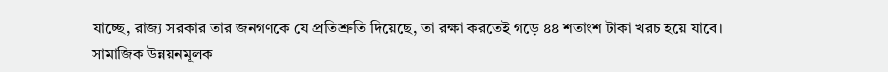যাচ্ছে, রাজ্য সরকার তার জনগণকে যে প্রতিশ্রুতি দিয়েছে, তা রক্ষা করতেই গড়ে ৪৪ শতাংশ টাকা খরচ হয়ে যাবে। সামাজিক উন্নয়নমূলক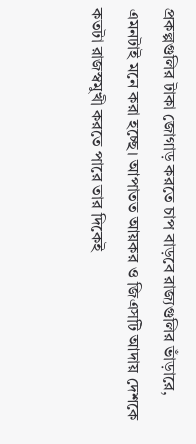প্রকল্পগুলির টাকা জোগাড় করতে চাপ বাড়বে রাজ্যগুলির ভাঁড়ারে, এমনটাই মনে করা হচ্ছে। আপাতত আয়কর ও জিএসটি আদায় দেশকে কতটা রাজস্বমুখী করতে পারে তার দিকেই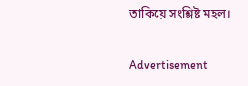তাকিয়ে সংশ্লিষ্ট মহল।

Advertisement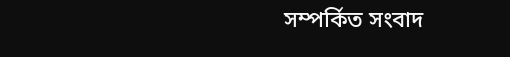সম্পর্কিত সংবাদ